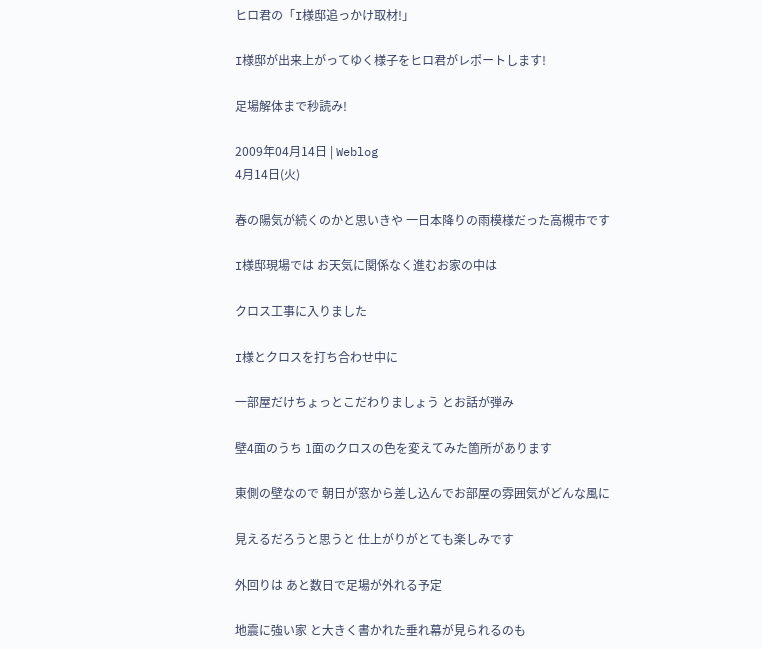ヒロ君の「I様邸追っかけ取材!」

I様邸が出来上がってゆく様子をヒロ君がレポートします!

足場解体まで秒読み!

2009年04月14日 | Weblog
4月14日(火)

春の陽気が続くのかと思いきや 一日本降りの雨模様だった高槻市です

I様邸現場では お天気に関係なく進むお家の中は

クロス工事に入りました

I様とクロスを打ち合わせ中に

一部屋だけちょっとこだわりましょう とお話が弾み

壁4面のうち 1面のクロスの色を変えてみた箇所があります

東側の壁なので 朝日が窓から差し込んでお部屋の雰囲気がどんな風に

見えるだろうと思うと 仕上がりがとても楽しみです

外回りは あと数日で足場が外れる予定

地震に強い家 と大きく書かれた垂れ幕が見られるのも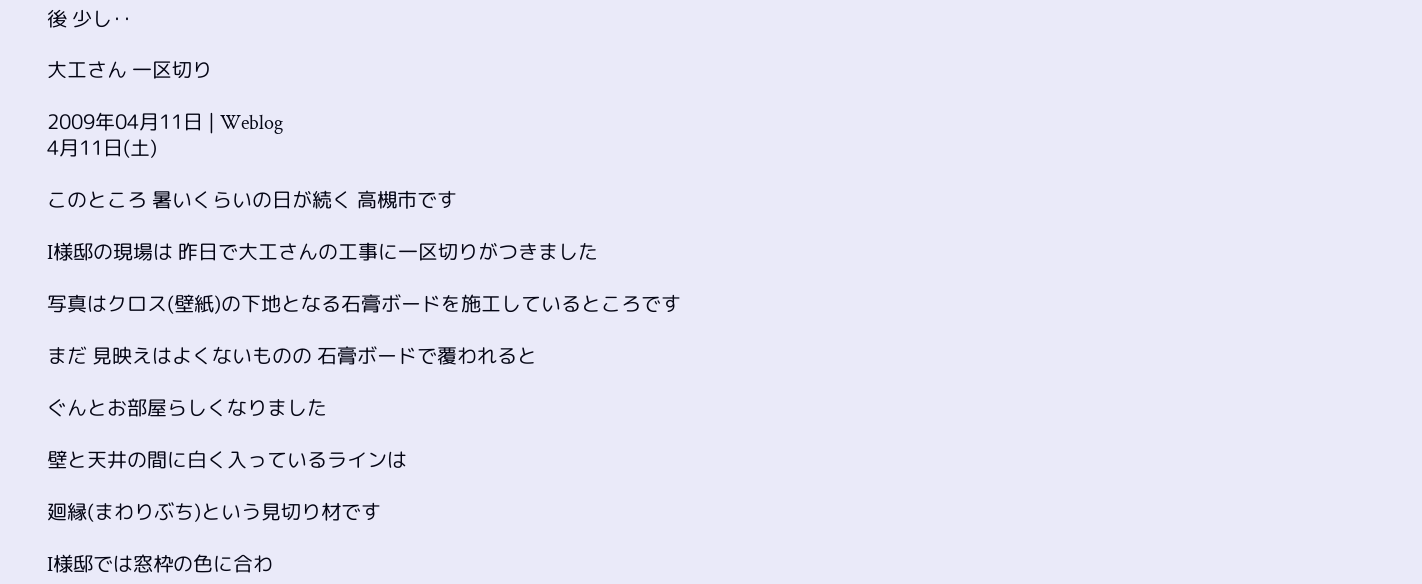後 少し‥

大工さん 一区切り

2009年04月11日 | Weblog
4月11日(土)

このところ 暑いくらいの日が続く 高槻市です

I様邸の現場は 昨日で大工さんの工事に一区切りがつきました

写真はクロス(壁紙)の下地となる石膏ボードを施工しているところです

まだ 見映えはよくないものの 石膏ボードで覆われると

ぐんとお部屋らしくなりました

壁と天井の間に白く入っているラインは

廻縁(まわりぶち)という見切り材です

I様邸では窓枠の色に合わ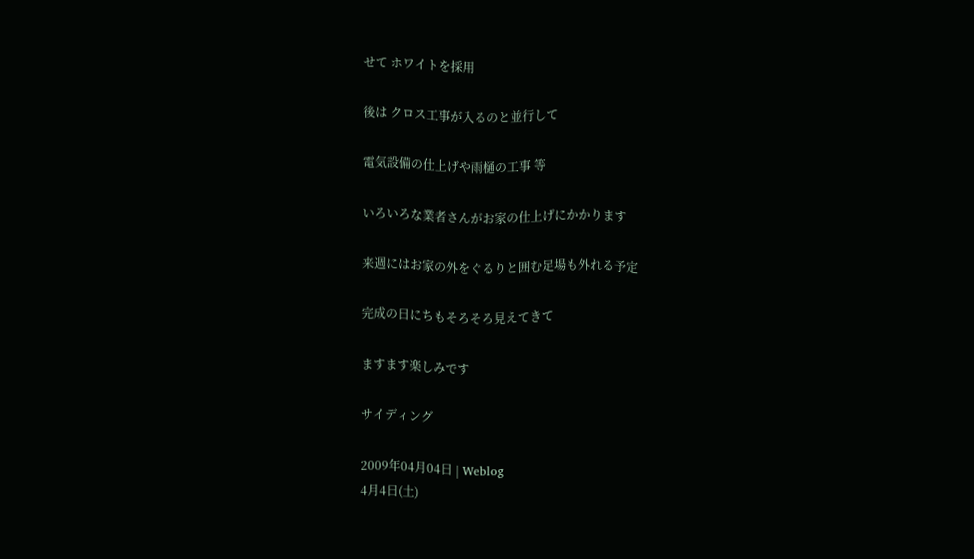せて ホワイトを採用

後は クロス工事が入るのと並行して

電気設備の仕上げや雨樋の工事 等

いろいろな業者さんがお家の仕上げにかかります

来週にはお家の外をぐるりと囲む足場も外れる予定

完成の日にちもそろそろ見えてきて

ますます楽しみです

サイディング

2009年04月04日 | Weblog
4月4日(土)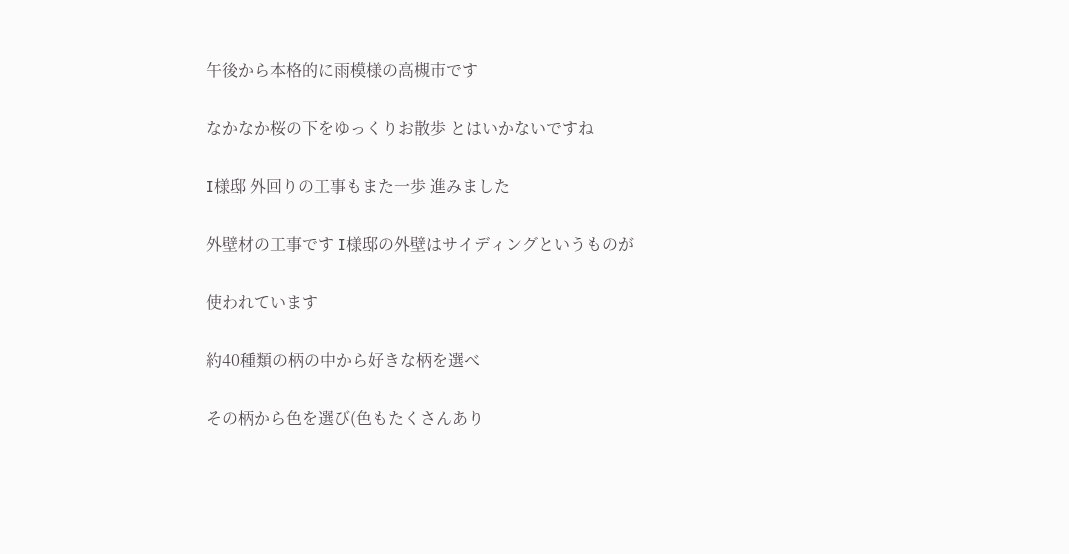午後から本格的に雨模様の高槻市です

なかなか桜の下をゆっくりお散歩 とはいかないですね

I様邸 外回りの工事もまた一歩 進みました

外壁材の工事です I様邸の外壁はサイディングというものが

使われています

約40種類の柄の中から好きな柄を選べ

その柄から色を選び(色もたくさんあり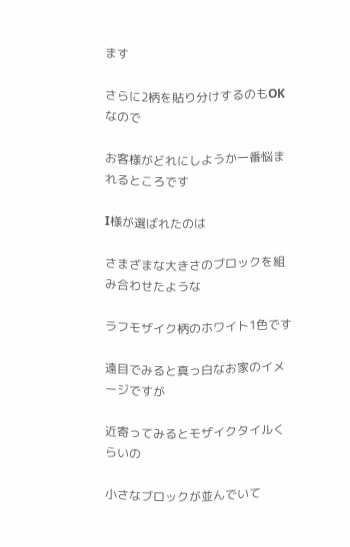ます

さらに2柄を貼り分けするのもOKなので

お客様がどれにしようか一番悩まれるところです

I様が選ばれたのは

さまざまな大きさのブロックを組み合わせたような

ラフモザイク柄のホワイト1色です

遠目でみると真っ白なお家のイメージですが

近寄ってみるとモザイクタイルくらいの

小さなブロックが並んでいて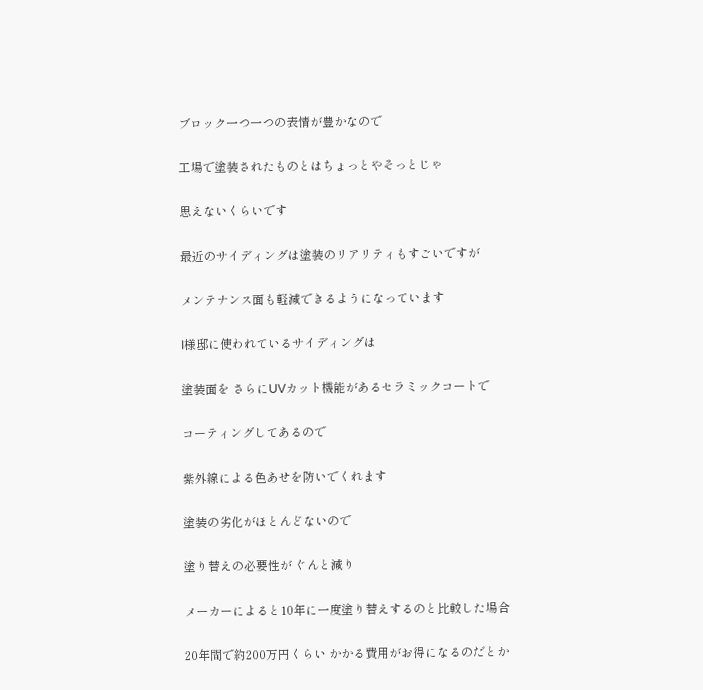ブロック一つ一つの表情が豊かなので

工場で塗装されたものとはちょっとやそっとじゃ

思えないくらいです

最近のサイディングは塗装のリアリティもすごいですが

メンテナンス面も軽減できるようになっています

I様邸に使われているサイディングは

塗装面を さらにUVカット機能があるセラミックコートで

コーティングしてあるので

紫外線による色あせを防いでくれます

塗装の劣化がほとんどないので

塗り替えの必要性が ぐんと減り

メーカーによると10年に一度塗り替えするのと比較した場合

20年間で約200万円くらい かかる費用がお得になるのだとか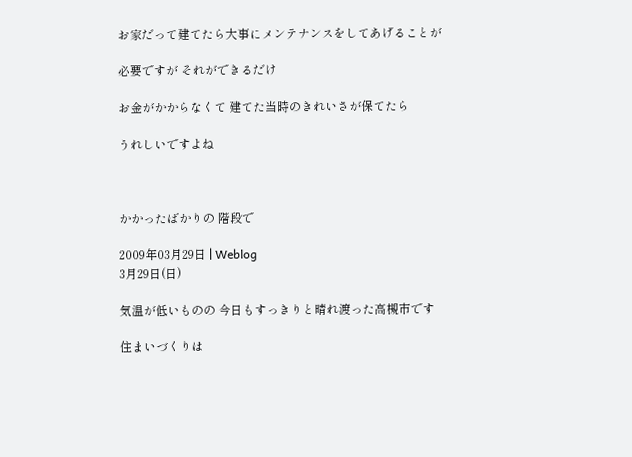お家だって建てたら大事にメンテナンスをしてあげることが

必要ですが それができるだけ

お金がかからなくて 建てた当時のきれいさが保てたら

うれしいですよね



かかったばかりの 階段で

2009年03月29日 | Weblog
3月29日(日)

気温が低いものの 今日もすっきりと晴れ渡った高槻市です

住まいづくりは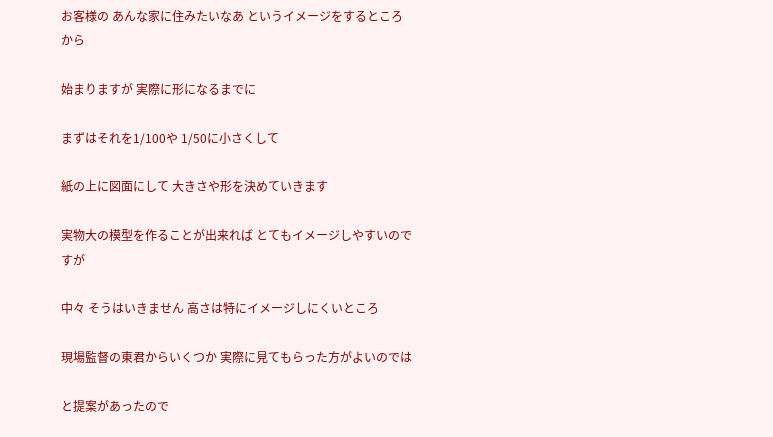お客様の あんな家に住みたいなあ というイメージをするところから

始まりますが 実際に形になるまでに

まずはそれを1/100や 1/50に小さくして

紙の上に図面にして 大きさや形を決めていきます

実物大の模型を作ることが出来れば とてもイメージしやすいのですが

中々 そうはいきません 高さは特にイメージしにくいところ

現場監督の東君からいくつか 実際に見てもらった方がよいのでは

と提案があったので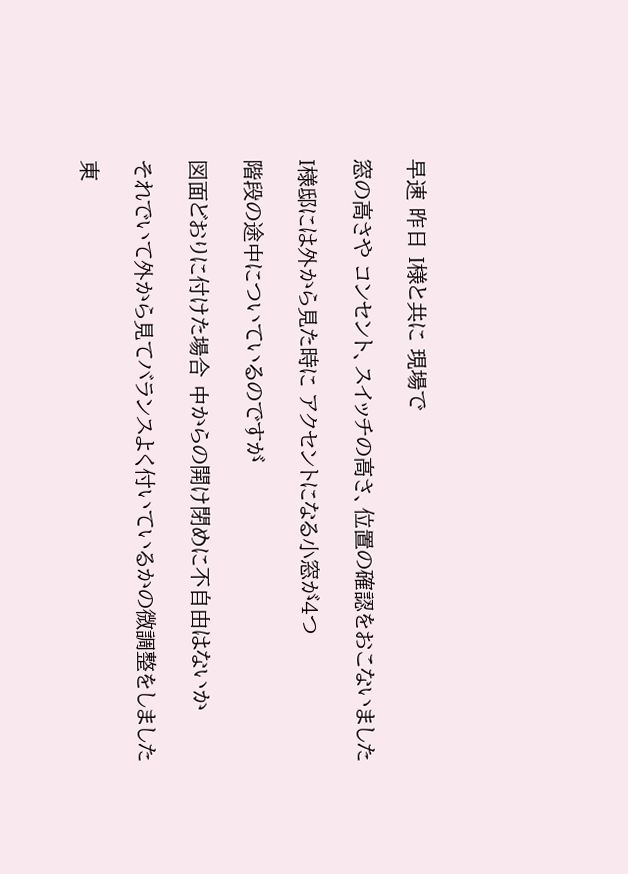早速 昨日 I様と共に 現場で

窓の高さや コンセント、スイッチの高さ、位置の確認をおこないました

I様邸には外から見た時に アクセントになる小窓が4つ

階段の途中についているのですが

図面どおりに付けた場合 中からの開け閉めに不自由はないか

それでいて外から見てバランスよく付いているかの微調整をしました

東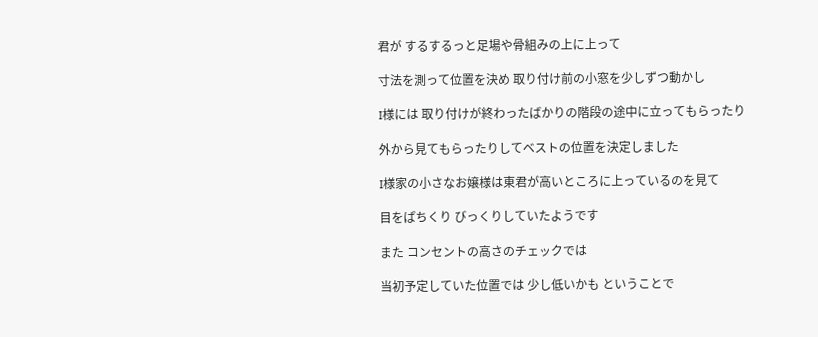君が するするっと足場や骨組みの上に上って

寸法を測って位置を決め 取り付け前の小窓を少しずつ動かし

I様には 取り付けが終わったばかりの階段の途中に立ってもらったり

外から見てもらったりしてベストの位置を決定しました

I様家の小さなお嬢様は東君が高いところに上っているのを見て

目をぱちくり びっくりしていたようです

また コンセントの高さのチェックでは

当初予定していた位置では 少し低いかも ということで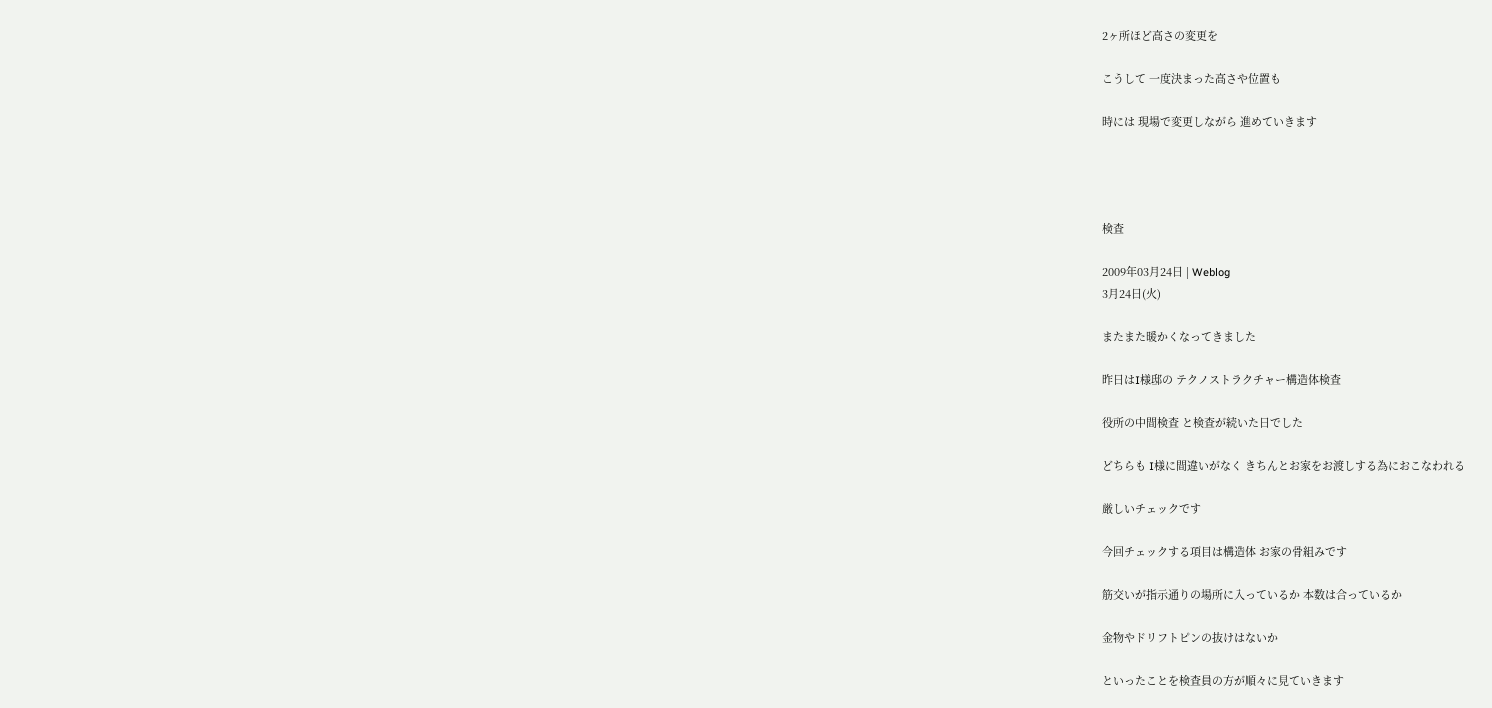2ヶ所ほど高さの変更を

こうして 一度決まった高さや位置も

時には 現場で変更しながら 進めていきます




検査

2009年03月24日 | Weblog
3月24日(火)

またまた暖かくなってきました

昨日はI様邸の テクノストラクチャー構造体検査

役所の中間検査 と検査が続いた日でした

どちらも I様に間違いがなく きちんとお家をお渡しする為におこなわれる

厳しいチェックです

今回チェックする項目は構造体 お家の骨組みです

筋交いが指示通りの場所に入っているか 本数は合っているか

金物やドリフトピンの抜けはないか

といったことを検査員の方が順々に見ていきます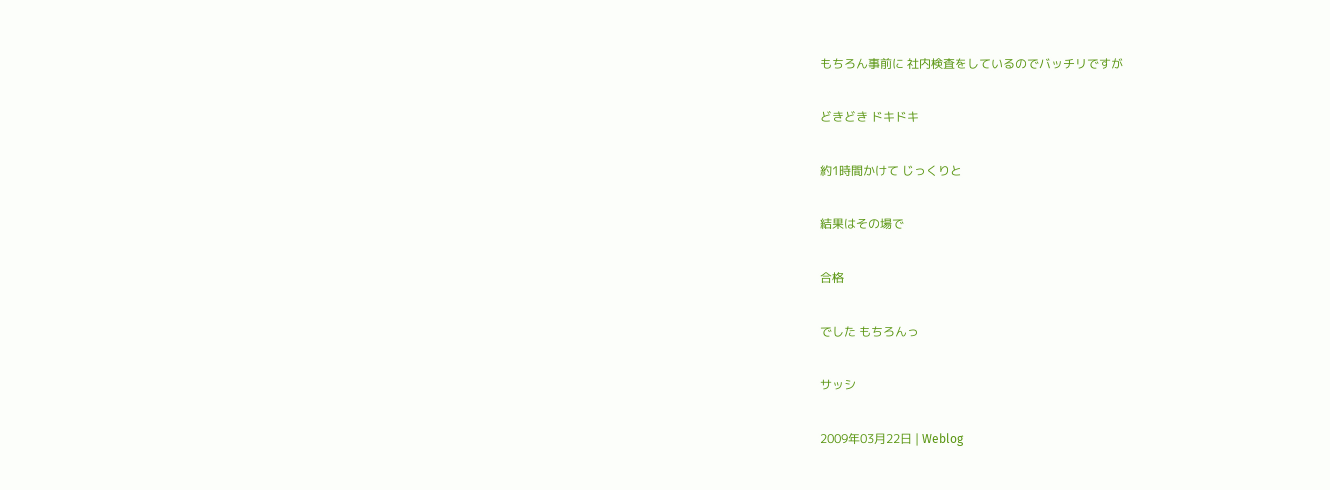もちろん事前に 社内検査をしているのでバッチリですが

どきどき ドキドキ

約1時間かけて じっくりと

結果はその場で

合格

でした もちろんっ

サッシ

2009年03月22日 | Weblog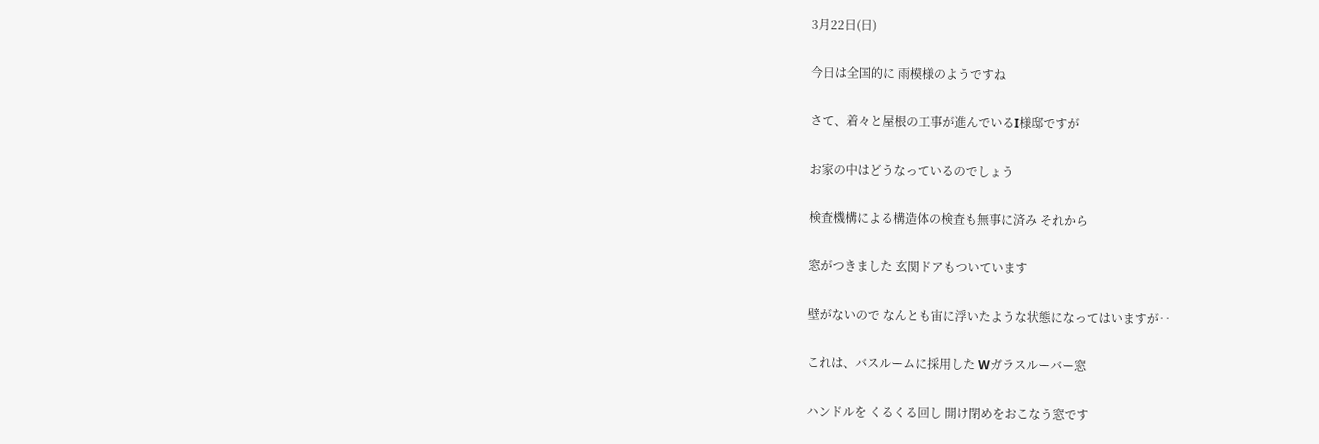3月22日(日)

今日は全国的に 雨模様のようですね

さて、着々と屋根の工事が進んでいるI様邸ですが

お家の中はどうなっているのでしょう

検査機構による構造体の検査も無事に済み それから

窓がつきました 玄関ドアもついています

壁がないので なんとも宙に浮いたような状態になってはいますが‥

これは、バスルームに採用した Wガラスルーバー窓

ハンドルを くるくる回し 開け閉めをおこなう窓です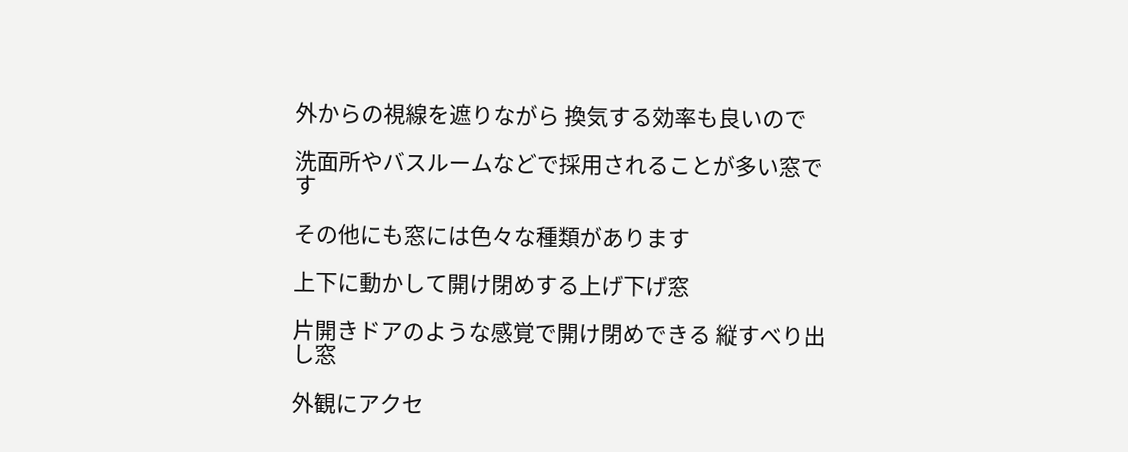外からの視線を遮りながら 換気する効率も良いので

洗面所やバスルームなどで採用されることが多い窓です

その他にも窓には色々な種類があります

上下に動かして開け閉めする上げ下げ窓

片開きドアのような感覚で開け閉めできる 縦すべり出し窓

外観にアクセ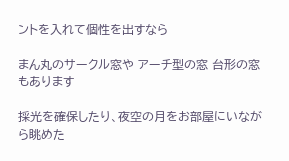ントを入れて個性を出すなら

まん丸のサークル窓や アーチ型の窓 台形の窓もあります

採光を確保したり、夜空の月をお部屋にいながら眺めた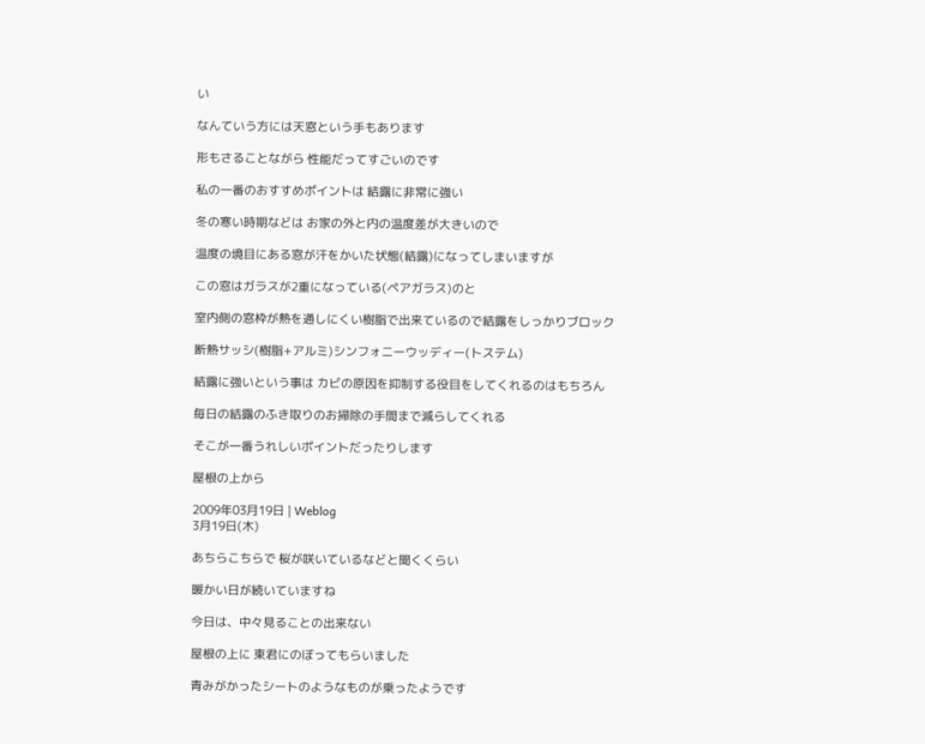い

なんていう方には天窓という手もあります

形もさることながら 性能だってすごいのです

私の一番のおすすめポイントは 結露に非常に強い

冬の寒い時期などは お家の外と内の温度差が大きいので

温度の境目にある窓が汗をかいた状態(結露)になってしまいますが

この窓はガラスが2重になっている(ペアガラス)のと

室内側の窓枠が熱を通しにくい樹脂で出来ているので結露をしっかりブロック

断熱サッシ(樹脂+アルミ)シンフォニーウッディー(トステム)

結露に強いという事は カビの原因を抑制する役目をしてくれるのはもちろん

毎日の結露のふき取りのお掃除の手間まで減らしてくれる

そこが一番うれしいポイントだったりします

屋根の上から

2009年03月19日 | Weblog
3月19日(木)

あちらこちらで 桜が咲いているなどと聞くくらい

暖かい日が続いていますね

今日は、中々見ることの出来ない

屋根の上に 東君にのぼってもらいました

青みがかったシートのようなものが乗ったようです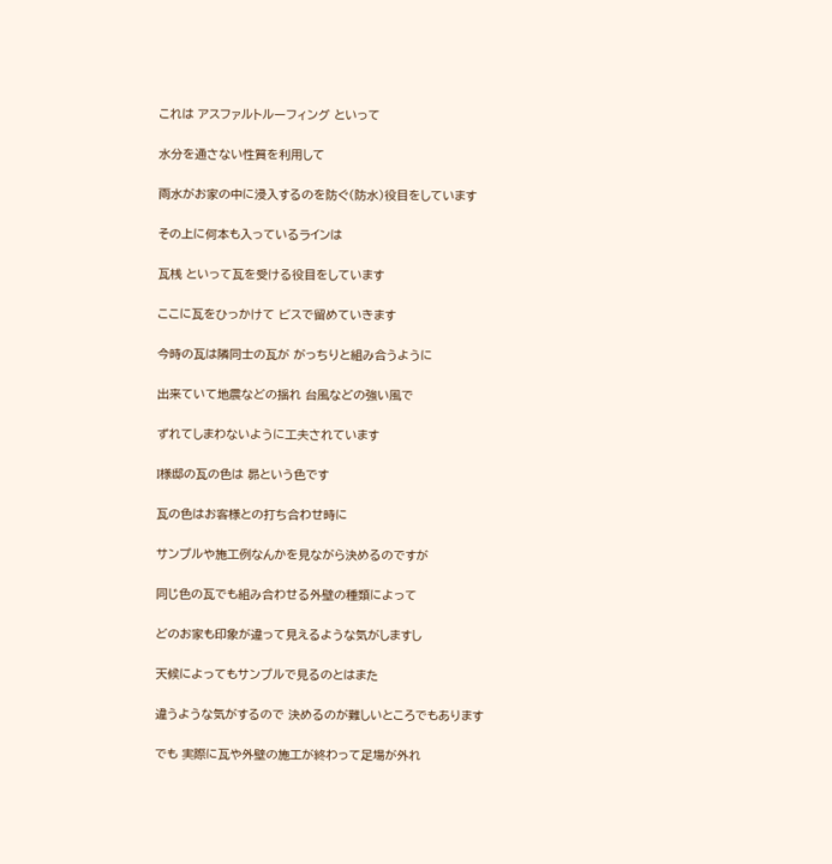これは アスファルトルーフィング といって

水分を通さない性質を利用して

雨水がお家の中に浸入するのを防ぐ(防水)役目をしています

その上に何本も入っているラインは

瓦桟 といって瓦を受ける役目をしています

ここに瓦をひっかけて ビスで留めていきます

今時の瓦は隣同士の瓦が がっちりと組み合うように

出来ていて地震などの揺れ 台風などの強い風で

ずれてしまわないように工夫されています

I様邸の瓦の色は 昴という色です

瓦の色はお客様との打ち合わせ時に

サンプルや施工例なんかを見ながら決めるのですが

同じ色の瓦でも組み合わせる外壁の種類によって

どのお家も印象が違って見えるような気がしますし

天候によってもサンプルで見るのとはまた

違うような気がするので 決めるのが難しいところでもあります

でも 実際に瓦や外壁の施工が終わって足場が外れ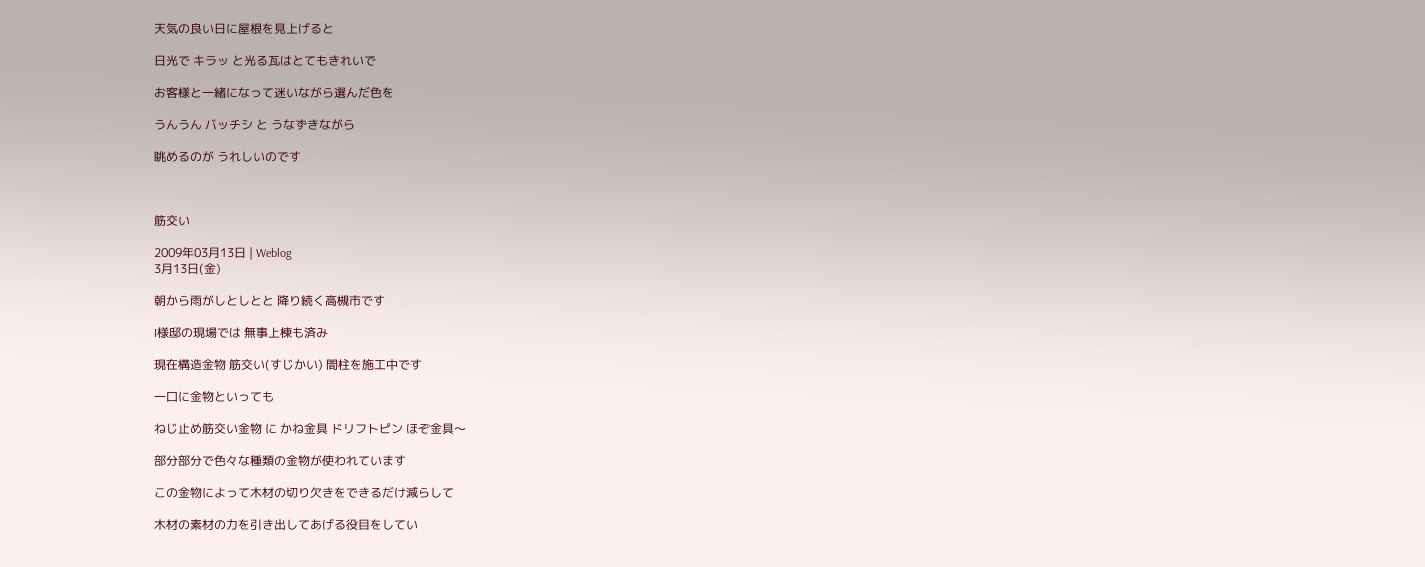天気の良い日に屋根を見上げると

日光で キラッ と光る瓦はとてもきれいで

お客様と一緒になって迷いながら選んだ色を

うんうん バッチシ と うなずきながら

眺めるのが うれしいのです



筋交い

2009年03月13日 | Weblog
3月13日(金)

朝から雨がしとしとと 降り続く高槻市です

I様邸の現場では 無事上棟も済み

現在構造金物 筋交い(すじかい) 間柱を施工中です

一口に金物といっても

ねじ止め筋交い金物 に かね金具 ドリフトピン ほぞ金具〜

部分部分で色々な種類の金物が使われています

この金物によって木材の切り欠きをできるだけ減らして

木材の素材の力を引き出してあげる役目をしてい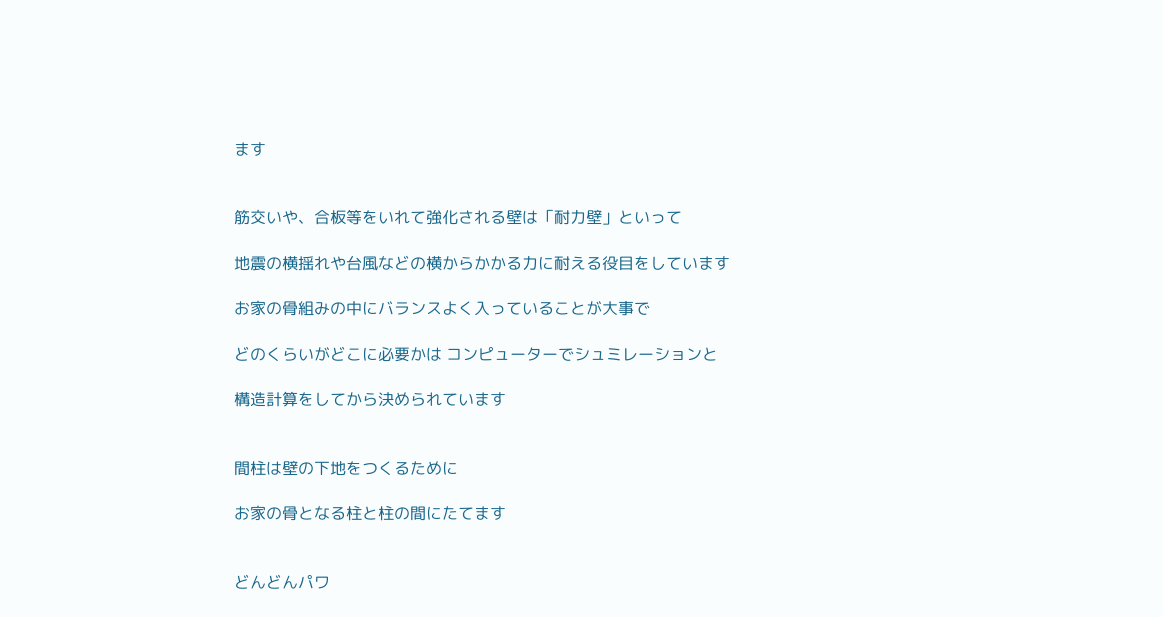ます


筋交いや、合板等をいれて強化される壁は「耐力壁」といって

地震の横揺れや台風などの横からかかる力に耐える役目をしています

お家の骨組みの中にバランスよく入っていることが大事で

どのくらいがどこに必要かは コンピューターでシュミレーションと

構造計算をしてから決められています


間柱は壁の下地をつくるために

お家の骨となる柱と柱の間にたてます


どんどんパワ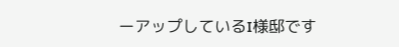ーアップしているI様邸です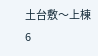土台敷〜上棟 6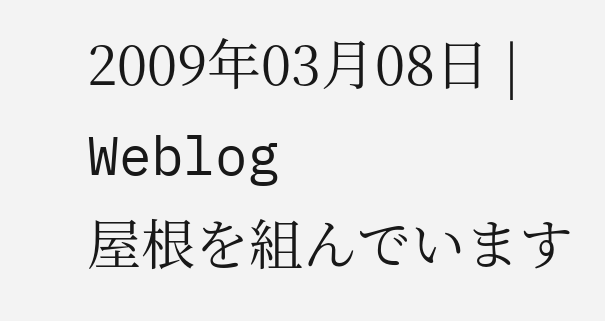2009年03月08日 | Weblog
屋根を組んでいます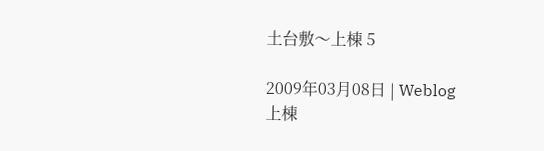土台敷〜上棟 5

2009年03月08日 | Weblog
上棟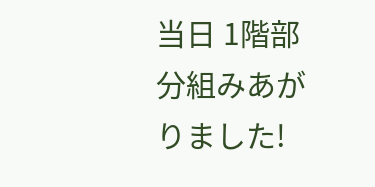当日 1階部分組みあがりました!